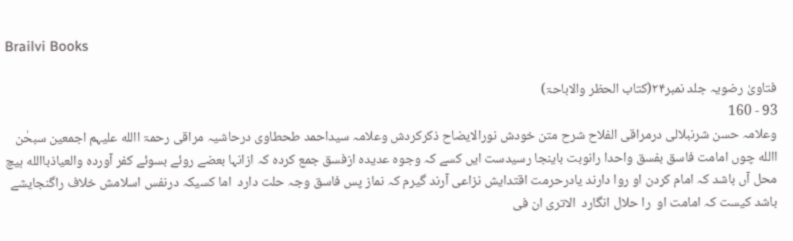Brailvi Books

فتاویٰ رضویہ جلد نمبر۲۴(کتاب الحظر والاباحۃ)
93 - 160
وعلامہ حسن شرنبلالی درمراقی الفلاح شرح متن خودش نورالایضاح ذکرکردش وعلامہ سیداحمد طحطاوی درحاشیہ مراقی رحمۃ االله علیہم اجمعین سبحٰن االله چوں امامت فاسق بفسق واحدا رانوبت باینجا رسیدست ایں کسے کہ وجوہ عدیدہ ازفسق جمع کردہ کہ ازانہا بعضے روئے بسوئے کفر آوردہ والعیاذباالله ہیچ محل آں باشد کہ امام کردن او روا دارند یادرحرمت اقتدایش نزاعی آرند گیرم کہ نماز پس فاسق وجہ حلت دارد  اما کسیکہ درنفس اسلامش خلاف راگنجایشے باشد کیست کہ امامت او  را حلال انگارد  الاتری ان فی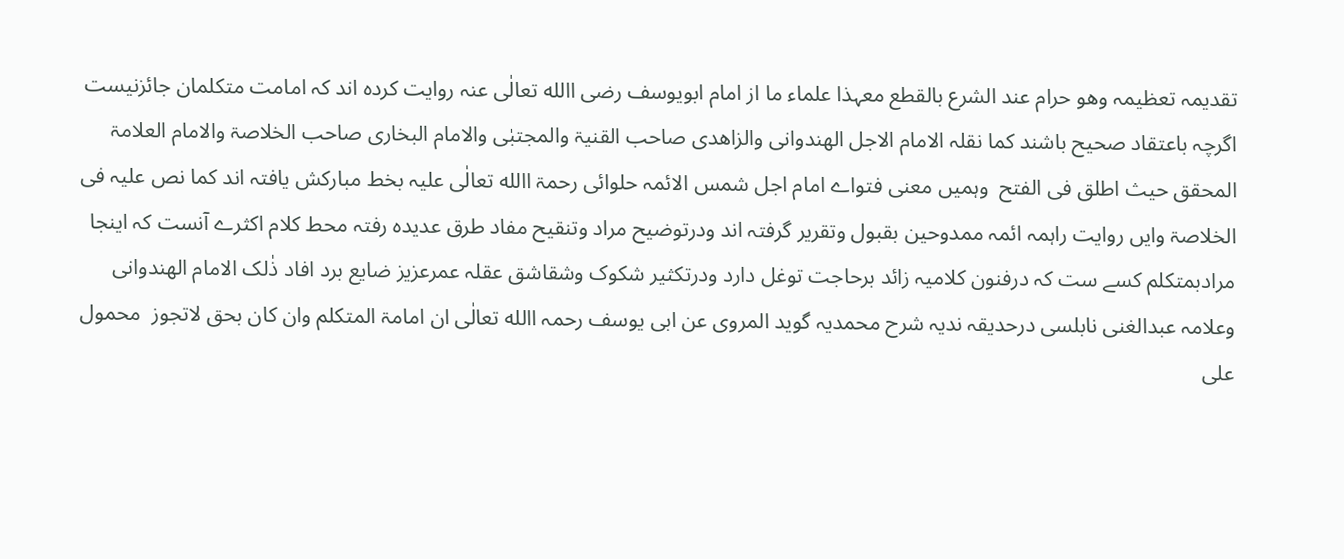تقدیمہ تعظیمہ وھو حرام عند الشرع بالقطع معہذا علماء ما از امام ابویوسف رضی االله تعالٰی عنہ روایت کردہ اند کہ امامت متکلمان جائزنیست اگرچہ باعتقاد صحیح باشند کما نقلہ الامام الاجل الھندوانی والزاھدی صاحب القنیۃ والمجتبٰی والامام البخاری صاحب الخلاصۃ والامام العلامۃ المحقق حیث اطلق فی الفتح  وہمیں معنی فتواے امام اجل شمس الائمہ حلوائی رحمۃ االله تعالٰی علیہ بخط مبارکش یافتہ اند کما نص علیہ فی الخلاصۃ وایں روایت راہمہ ائمہ ممدوحین بقبول وتقریر گرفتہ اند ودرتوضیح مراد وتنقیح مفاد طرق عدیدہ رفتہ محط کلام اکثرے آنست کہ اینجا مرادبمتکلم کسے ست کہ درفنون کلامیہ زائد برحاجت توغل دارد ودرتکثیر شکوک وشقاشق عقلہ عمرعزیز ضایع برد افاد ذٰلک الامام الھندوانی وعلامہ عبدالغنی نابلسی درحدیقہ ندیہ شرح محمدیہ گوید المروی عن ابی یوسف رحمہ االله تعالٰی ان امامۃ المتکلم وان کان بحق لاتجوز  محمول علی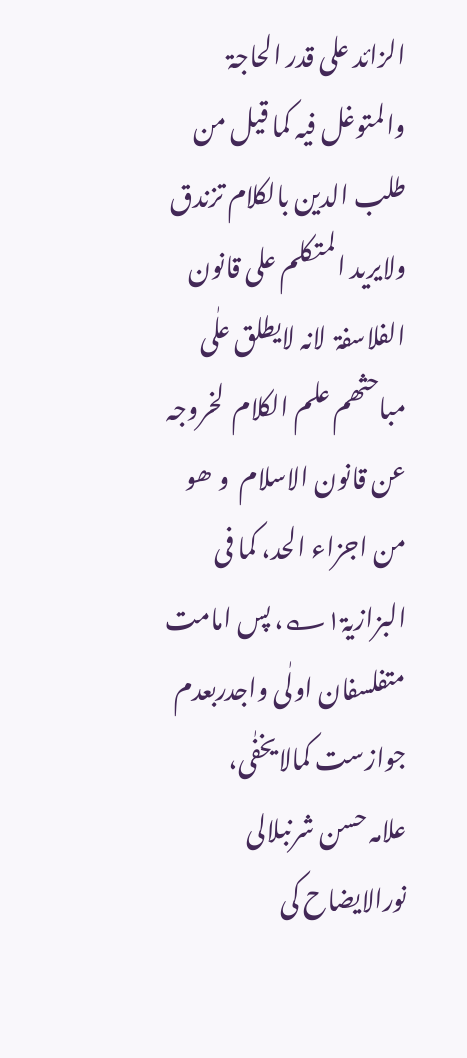الزائد علی قدر الحاجۃ  والمتوغل فیہ کما قیل من طلب الدین بالکلام تزندق ولایرید المتکلم علی قانون الفلاسفۃ  لانہ لایطلق علٰی مباحثھم علم الکلام  لخروجہ عن قانون الاسلام  و ھو من اجزاء الحد، کما فی البزازیۃ۱؎، پس امامت متفلسفان اولٰی واجدربعدم جوازست کمالایخفٰی،
علامہ حسن شرنبلالی نورالایضاح کی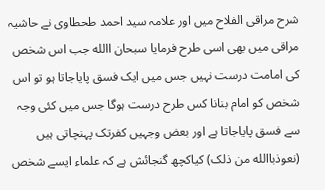شرح مراقی الفلاح میں اور علامہ سید احمد طحطاوی نے حاشیہ مراقی میں بھی اسی طرح فرمایا سبحان االله جب اس شخص کی امامت درست نہیں جس میں ایک فسق پایاجاتا ہو تو اس شخص کو امام بنانا کس طرح درست ہوگا جس میں کئی وجہ سے فسق پایاجاتا ہے اور بعض وجہیں کفرتک پہنچاتی ہیں (نعوذباالله من ذلک) کیاکچھ گنجائش ہے کہ علماء ایسے شخص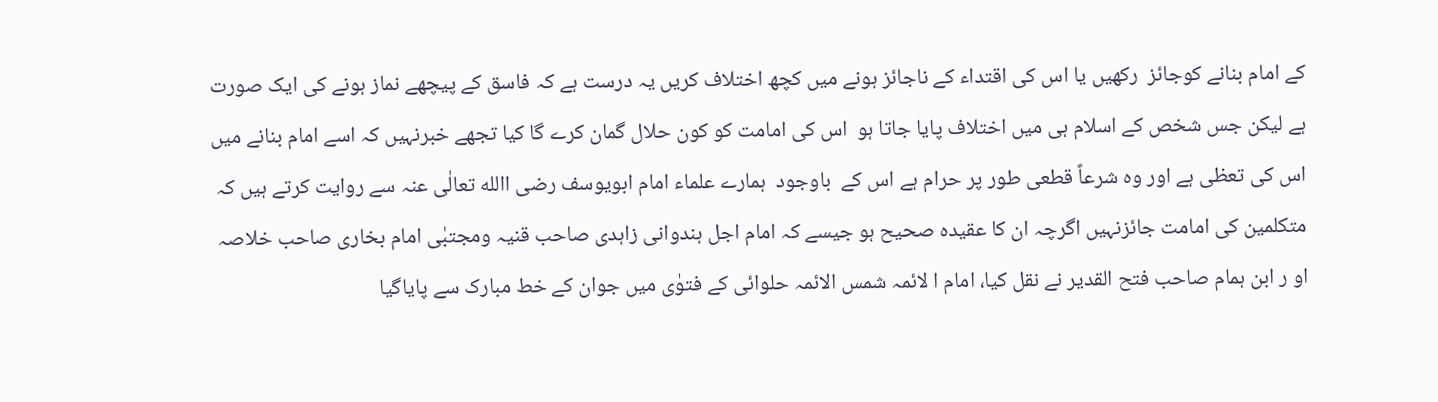کے امام بنانے کوجائز  رکھیں یا اس کی اقتداء کے ناجائز ہونے میں کچھ اختلاف کریں یہ درست ہے کہ فاسق کے پیچھے نماز ہونے کی ایک صورت ہے لیکن جس شخص کے اسلام ہی میں اختلاف پایا جاتا ہو  اس کی امامت کو کون حلال گمان کرے گا کیا تجھے خبرنہیں کہ اسے امام بنانے میں اس کی تعظی ہے اور وہ شرعاً قطعی طور پر حرام ہے اس کے  باوجود  ہمارے علماء امام ابویوسف رضی االله تعالٰی عنہ سے روایت کرتے ہیں کہ متکلمین کی امامت جائزنہیں اگرچہ ان کا عقیدہ صحیح ہو جیسے کہ امام اجل ہندوانی زاہدی صاحب قنیہ ومجتبٰی امام بخاری صاحب خلاصہ او ر ابن ہمام صاحب فتح القدیر نے نقل کیا، امام ا لائمہ شمس الائمہ حلوائی کے فتوٰی میں جوان کے خط مبارک سے پایاگیا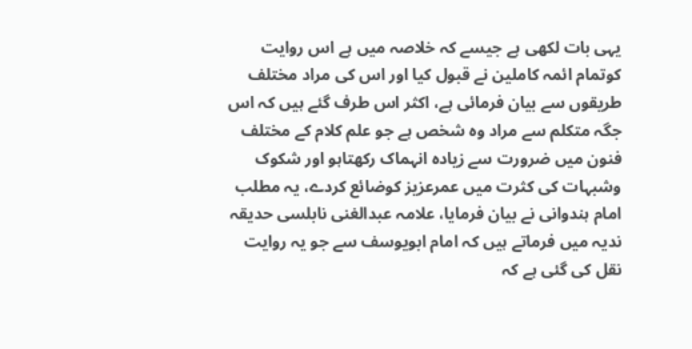یہی بات لکھی ہے جیسے کہ خلاصہ میں ہے اس روایت کوتمام ائمہ کاملین نے قبول کیا اور اس کی مراد مختلف طریقوں سے بیان فرمائی ہے، اکثر اس طرف گئے ہیں کہ اس جگہ متکلم سے مراد وہ شخص ہے جو علم کلام کے مختلف فنون میں ضرورت سے زیادہ انہماک رکھتاہو اور شکوک وشبہات کی کثرت میں عمرعزیز کوضائع کردے، یہ مطلب امام ہندوانی نے بیان فرمایا، علامہ عبدالغنی نابلسی حدیقہ ندیہ میں فرماتے ہیں کہ امام ابویوسف سے جو یہ روایت نقل کی گئی ہے کہ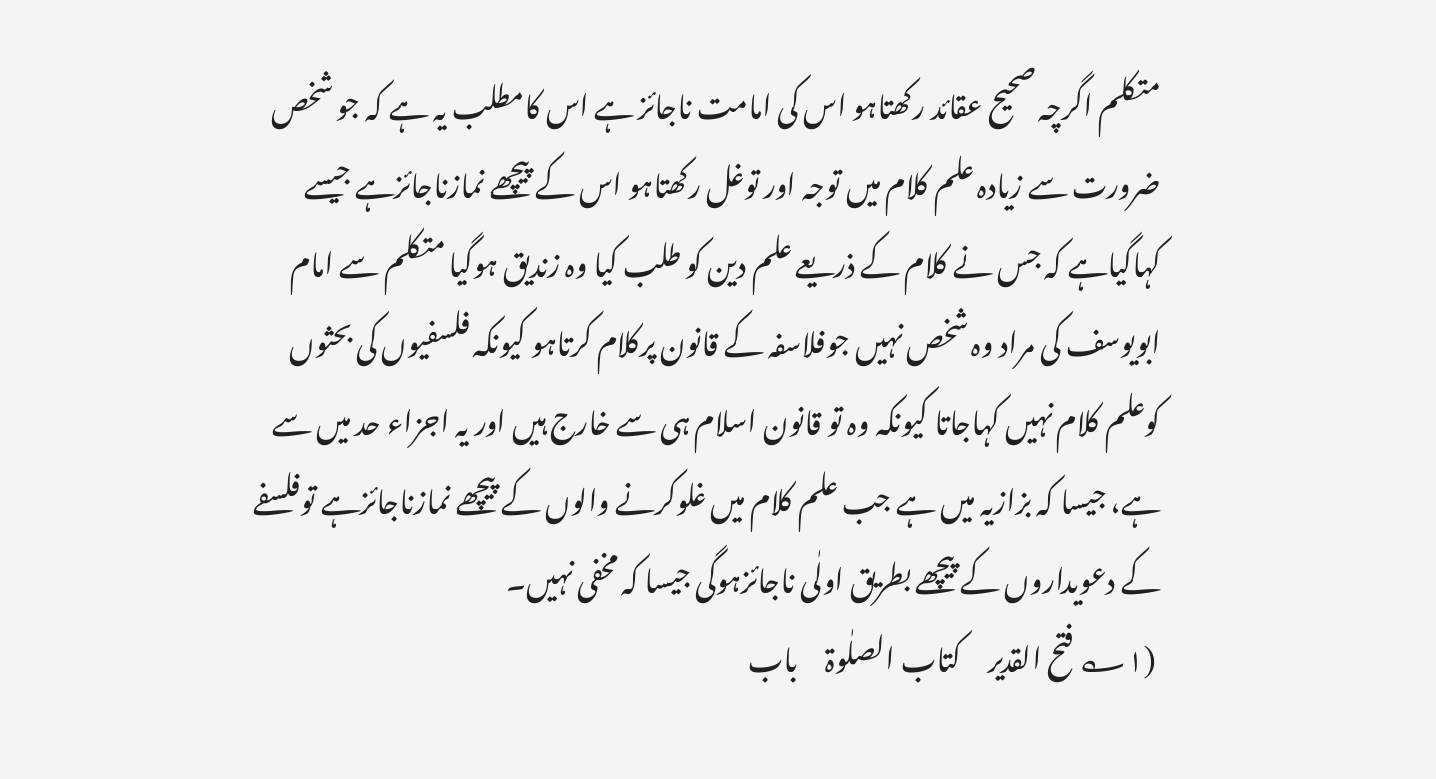متکلم اگرچہ صحیح عقائد رکھتاہو اس کی امامت ناجائز ہے اس کامطلب یہ ہے کہ جو شخص ضرورت سے زیادہ علم کلام میں توجہ اور توغل رکھتاہو اس کے پیچھے نمازناجائزہے جیسے کہاگیاہے کہ جس نے کلام کے ذریعے علم دین کو طلب کیا وہ زندیق ہوگیا متکلم سے امام ابویوسف کی مراد وہ شخص نہیں جوفلاسفہ کے قانون پرکلام کرتاہو کیونکہ فلسفیوں کی بحثوں کوعلم کلام نہیں کہاجاتا کیونکہ وہ تو قانون اسلام ہی سے خارج ہیں اور یہ اجزاء حد میں سے ہے، جیسا کہ بزازیہ میں ہے جب علم کلام میں غلوکرنے والوں کے پیچھے نمازناجائزہے توفلسفے کے دعویداروں کے پیچھے بطریق اولٰی ناجائزہوگی جیسا کہ مخفی نہیں۔
 (۱؎ فتح القدیر     کتاب الصلٰوۃ     باب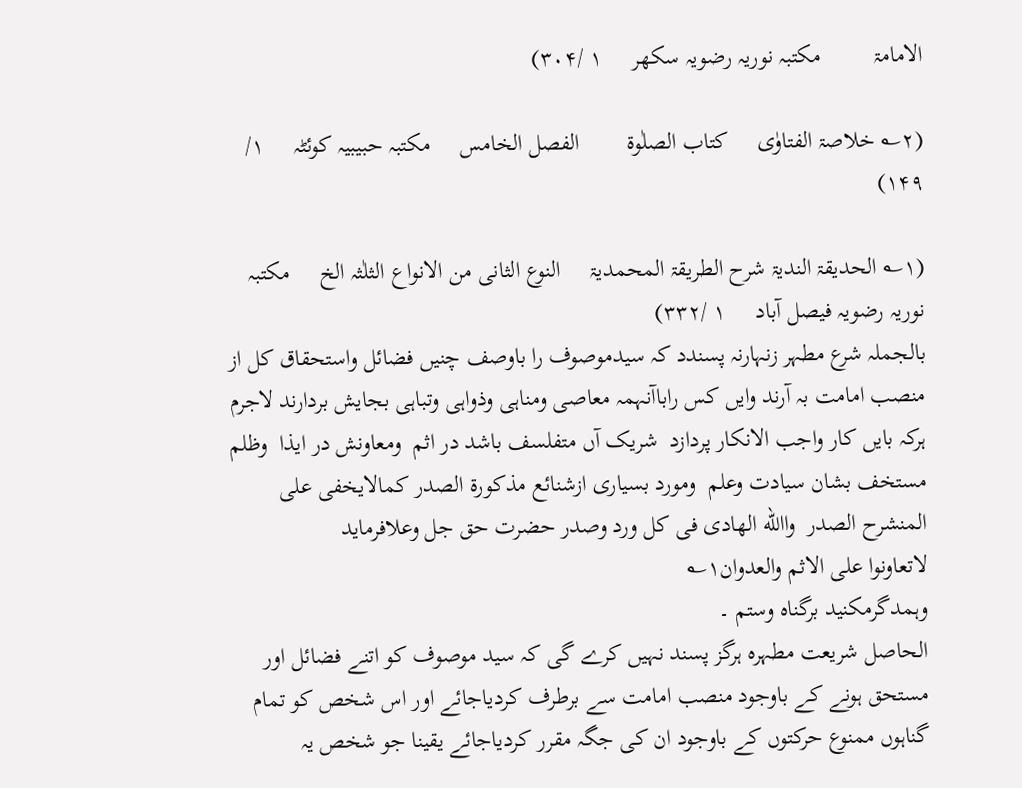الامامۃ         مکتبہ نوریہ رضویہ سکھر     ۱ /۳۰۴)

(۲؎ خلاصۃ الفتاوٰی     کتاب الصلٰوۃ        الفصل الخامس     مکتبہ حبیبیہ کوئٹہ     ۱/ ۱۴۹)

(۱؎ الحدیقۃ الندیۃ شرح الطریقۃ المحمدیۃ     النوع الثانی من الانواع الثلٰثہ الخ     مکتبہ نوریہ رضویہ فیصل آباد     ۱ /۳۳۲)
بالجملہ شرع مطہر زنہارنہ پسندد کہ سیدموصوف را باوصف چنیں فضائل واستحقاق کل از منصب امامت بہ آرند وایں کس راباآنہمہ معاصی ومناہی وذواہی وتباہی بجایش بردارند لاجرم ہرکہ بایں کار واجب الانکار پردازد  شریک آں متفلسف باشد در اثم  ومعاونش در ایذا  وظلم مستخف بشان سیادت وعلم  ومورد بسیاری ازشنائع مذکورۃ الصدر کمالایخفی علی المنشرح الصدر  واالله الھادی فی کل ورد وصدر حضرت حق جل وعلافرماید
لاتعاونوا علی الاثم والعدوان۱؎
وہمدگرمکنید برگناہ وستم ۔
الحاصل شریعت مطہرہ ہرگز پسند نہیں کرے گی کہ سید موصوف کو اتنے فضائل اور مستحق ہونے کے باوجود منصب امامت سے برطرف کردیاجائے اور اس شخص کو تمام گناہوں ممنوع حرکتوں کے باوجود ان کی جگہ مقرر کردیاجائے یقینا جو شخص یہ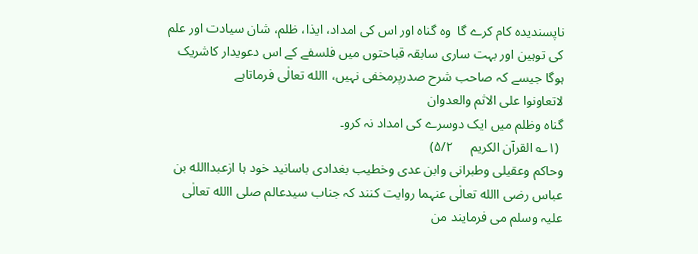ناپسندیدہ کام کرے گا  وہ گناہ اور اس کی امداد، ایذا، ظلم، شان سیادت اور علم کی توہین اور بہت ساری سابقہ قباحتوں میں فلسفے کے اس دعویدار کاشریک ہوگا جیسے کہ صاحب شرح صدرپرمخفی نہیں، االله تعالٰی فرماتاہے
لاتعاونوا علی الاثم والعدوان
گناہ وظلم میں ایک دوسرے کی امداد نہ کرو۔
 (۱؎ القرآن الکریم     ۵/۲)
وحاکم وعقیلی وطبرانی وابن عدی وخطیب بغدادی باسانید خود ہا ازعبداالله بن عباس رضی االله تعالٰی عنہما روایت کنند کہ جناب سیدعالم صلی االله تعالٰی علیہ وسلم می فرمایند من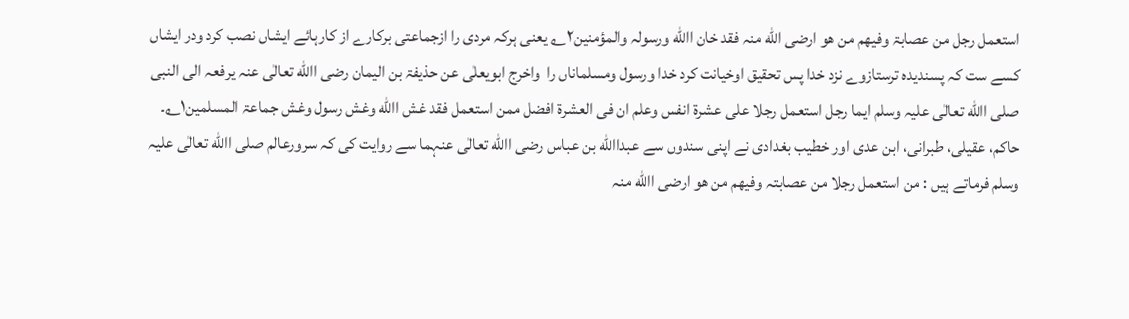استعمل رجل من عصابۃ وفیھم من ھو ارضی الله منہ فقد خان االله ورسولہ والمؤمنین۲؎ یعنی ہرکہ مردی را ازجماعتی برکارے از کارہائے ایشاں نصب کرد ودر ایشاں کسے ست کہ پسندیدہ ترستازوے نزد خدا پس تحقیق اوخیانت کرد خدا ورسول ومسلماناں را  واخرج ابویعلٰی عن حذیفۃ بن الیمان رضی االله تعالٰی عنہ یرفعہ الی النبی صلی االله تعالٰی علیہ وسلم ایما رجل استعمل رجلا علی عشرۃ انفس وعلم ان فی العشرۃ افضل ممن استعمل فقد غش االله وغش رسول وغش جماعۃ المسلمین۱؎۔
حاکم، عقیلی، طبرانی، ابن عدی اور خطیب بغدادی نے اپنی سندوں سے عبداالله بن عباس رضی االله تعالٰی عنہما سے روایت کی کہ سرورعالم صلی االله تعالٰی علیہ وسلم فرماتے ہیں : من استعمل رجلا من عصابتہ وفیھم من ھو ارضی االله منہ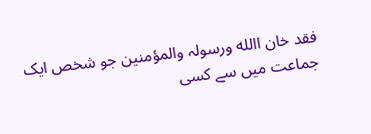فقد خان االله ورسولہ والمؤمنین جو شخص ایک جماعت میں سے کسی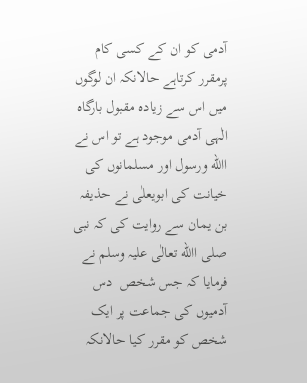آدمی کو ان کے کسی کام  پرمقرر کرتاہے حالانکہ ان لوگوں میں اس سے زیادہ مقبول بارگاہ الٰہی آدمی موجود ہے تو اس نے االله ورسول اور مسلمانوں کی خیانت کی ابویعلٰی نے حذیفہ بن یمان سے روایت کی کہ نبی صلی االله تعالٰی علیہ وسلم نے فرمایا کہ جس شخص  دس آدمیوں کی جماعت پر ایک شخص کو مقرر کیا حالانکہ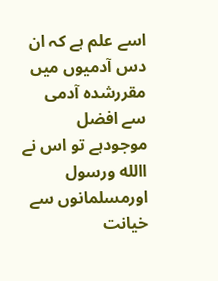اسے علم ہے کہ ان دس آدمیوں میں مقررشدہ آدمی سے افضل موجودہے تو اس نے االله ورسول اورمسلمانوں سے خیانت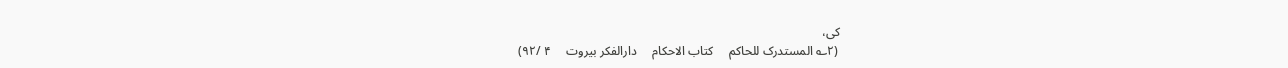کی،
 (۲؎ المستدرک للحاکم     کتاب الاحکام     دارالفکر بیروت     ۴ /۹۲)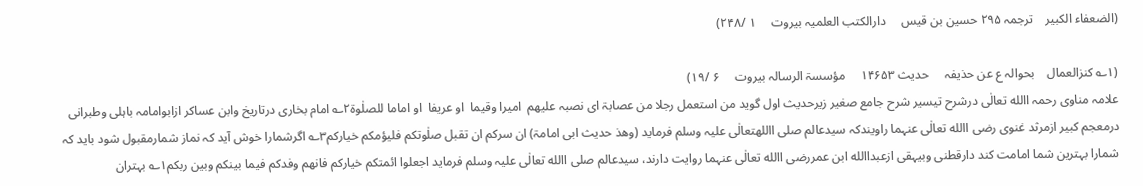(الضعفاء الکبیر    ترجمہ ۲۹۵ حسین بن قیس     دارالکتب العلمیہ بیروت     ۱ /۲۴۸)

(۱؎ کنزالعمال    بحوالہ ع عن حذیفہ     حدیث ۱۴۶۵۳     مؤسسۃ الرسالہ بیروت     ۶ /۱۹)
علامہ مناوی رحمہ االله تعالٰی درشرح تیسیر شرح جامع صغیر زیرحدیث اول گوید من استعمل رجلا من عصابۃ ای نصبہ علیھم  امیرا وقیما  او عریفا  او اماما للصلٰوۃ۲؎ امام بخاری درتاریخ وابن عساکر ازابوامامہ باہلی وطبرانی درمعجم کبیر ازمرثد غنوی رضی االله تعالٰی عنہما راویندکہ سیدعالم صلی االلهتعالٰی علیہ وسلم فرماید (وھذ حدیث ابی امامۃ) ان سرکم ان تقبل صلٰوتکم فلیؤمکم خیارکم۳؎ اگرشمارا خوش آید کہ نماز شمارمقبول شود باید کہ شمارا بہترین شما امامت کند دارقطنی وبیہقی ازعبداالله ابن عمررضی االله تعالٰی عنہما روایت دارند، سیدعالم صلی االله تعالٰی علیہ وسلم فرماید اجعلوا ائمتکم خیارکم فانھم وفدکم فیما بینکم وبین ربکم۱؎ بہتران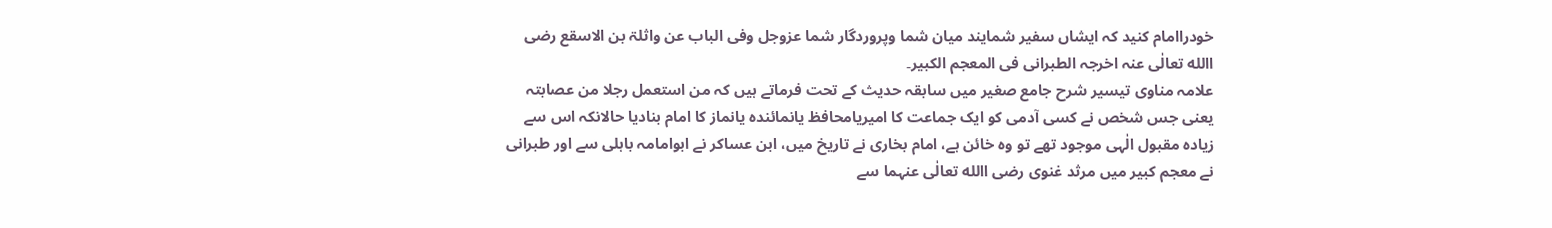خودراامام کنید کہ ایشاں سفیر شمایند میان شما وپروردگار شما عزوجل وفی الباب عن واثلۃ بن الاسقع رضی االله تعالٰی عنہ اخرجہ الطبرانی فی المعجم الکبیر۔
علامہ مناوی تیسیر شرح جامع صغیر میں سابقہ حدیث کے تحت فرماتے ہیں کہ من استعمل رجلا من عصابتہ یعنی جس شخص نے کسی آدمی کو ایک جماعت کا امیریامحافظ یانمائندہ یانماز کا امام بنادیا حالانکہ اس سے زیادہ مقبول الٰہی موجود تھے تو وہ خائن ہے، امام بخاری نے تاریخ میں، ابن عساکر نے ابوامامہ باہلی سے اور طبرانی نے معجم کبیر میں مرثد غنوی رضی االله تعالٰی عنہما سے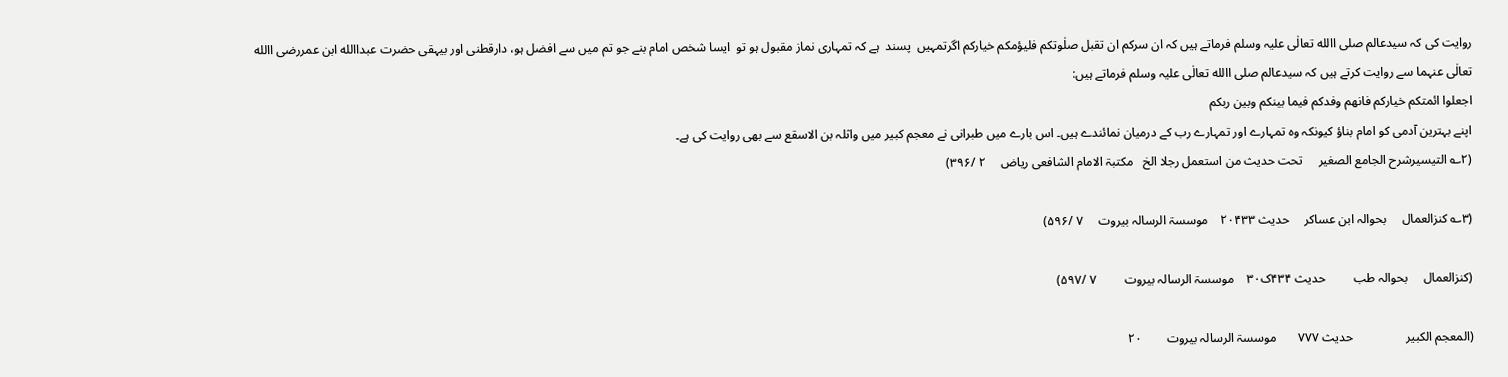روایت کی کہ سیدعالم صلی االله تعالٰی علیہ وسلم فرماتے ہیں کہ ان سرکم ان تقبل صلٰوتکم فلیؤمکم خیارکم اگرتمہیں  پسند  ہے کہ تمہاری نماز مقبول ہو تو  ایسا شخص امام بنے جو تم میں سے افضل ہو، دارقطنی اور بیہقی حضرت عبداالله ابن عمررضی االله تعالٰی عنہما سے روایت کرتے ہیں کہ سیدعالم صلی االله تعالٰی علیہ وسلم فرماتے ہیں:
اجعلوا ائمتکم خیارکم فانھم وفدکم فیما بینکم وبین ربکم
اپنے بہترین آدمی کو امام بناؤ کیونکہ وہ تمہارے اور تمہارے رب کے درمیان نمائندے ہیں۔ اس بارے میں طبرانی نے معجم کبیر میں واثلہ بن الاسقع سے بھی روایت کی ہے۔
(۲؎ التیسیرشرح الجامع الصغیر     تحت حدیث من استعمل رجلا الخ   مکتبۃ الامام الشافعی ریاض     ۲ /۳۹۶)

(۳؎ کنزالعمال     بحوالہ ابن عساکر     حدیث ۲۰۴۳۳    موسسۃ الرسالہ بیروت     ۷ /۵۹۶)

(کنزالعمال     بحوالہ طب         حدیث ۴۳۴ک۳۰    موسسۃ الرسالہ بیروت         ۷ /۵۹۷)

(المعجم الکبیر                 حدیث ۷۷۷       موسسۃ الرسالہ بیروت        ۲۰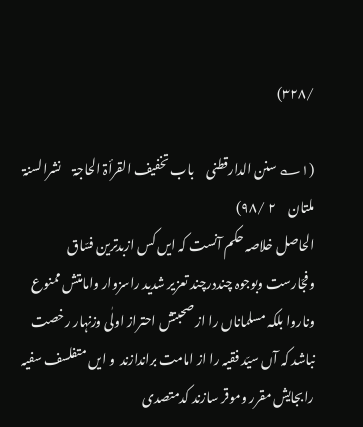/۳۲۸)

(۱؎ سنن الدارقطنی     باب تخفیف القرأۃ الحاجۃ     نشرالسنۃ ملتان     ۲ /۹۸)
الحاصل خلاصہ حکم آنست کہ ایں کس ازبدترین فسّاق وفجّارست وبوجوہ چنددرچند تعزیر شدید راسزوار وامامتش ممنوع وناروا بلکہ مسلماناں را از صحبتش احتراز اولٰی وزنہار رخصت نباشد کہ آں سیّد فقیہ را از امامت براندازند  و ایں متفلسف سفیہ رابجایش مقرر وموقر سازند کدمتصدی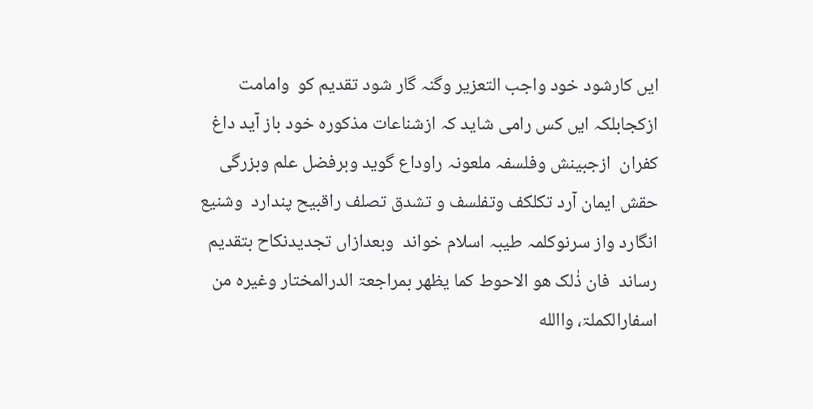ایں کارشود خود واجب التعزیر وگنہ گار شود تقدیم کو  وامامت ازکجابلکہ ایں کس رامی شاید کہ ازشناعات مذکورہ خود باز آید داغ کفران  ازجبینش وفلسفہ ملعونہ راوداع گوید وبرفضل علم وبزرگی حقش ایمان آرد تکلکف وتفلسف و تشدق تصلف راقبیح پندارد  وشنیع انگارد واز سرنوکلمہ طیبہ اسلام خواند  وبعدازاں تجدیدنکاح بتقدیم رساند  فان ذٰلک ھو الاحوط کما یظھر بمراجعۃ الدرالمختار وغیرہ من اسفارالکملۃ، واالله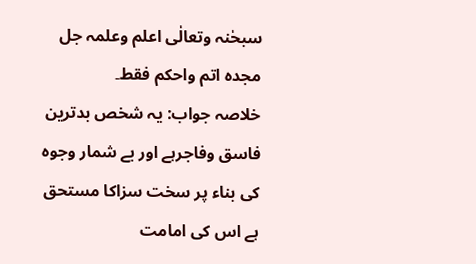سبحٰنہ وتعالٰی اعلم وعلمہ جل مجدہ اتم واحکم فقط۔
خلاصہ جواب: یہ شخص بدترین فاسق وفاجرہے اور بے شمار وجوہ کی بناء پر سخت سزاکا مستحق ہے اس کی امامت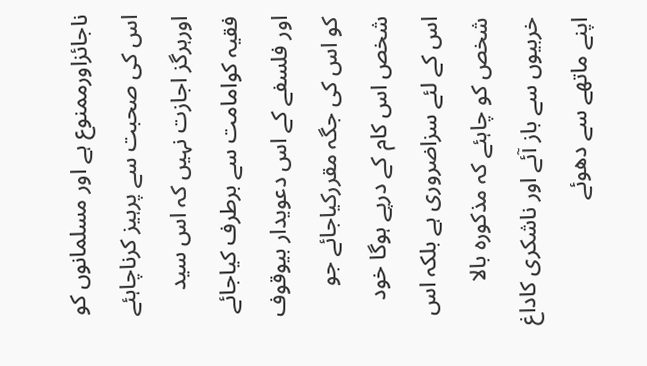ناجائزاورممنوع ہے اور مسلمانوں کو اس کی صحبت سے پرہیز کرناچاہئے اورہرگز اجازت نہیں کہ اس سید فقیہ کوامامت سے برطرف کیاجائے اور فلسفے کے اس دعویدار بیوقوف کو اس کی جگہ مقررکیاجائے جو شخص اس کام کے درپے ہوگا خود اس کے لئے سزاضروری ہے بلکہ اس شخص کو چاہئے کہ مذکورہ بالا خربیوں سے باز آئے اور ناشکری کاداغ اپنے ماتھے سے دھوئے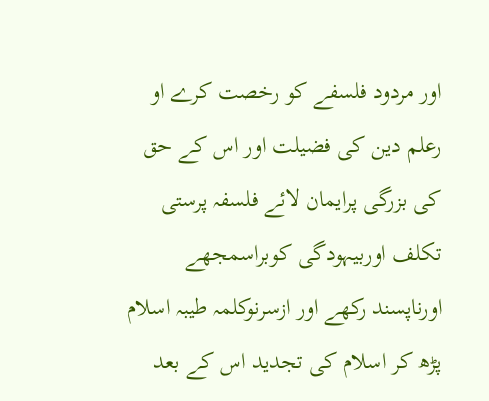اور مردود فلسفے کو رخصت کرے او رعلم دین کی فضیلت اور اس کے حق کی بزرگی پرایمان لائے فلسفہ پرستی تکلف اوربیہودگی کوبراسمجھے اورناپسند رکھے اور ازسرنوکلمہ طیبہ اسلام  پڑھ کر اسلام کی تجدید اس کے بعد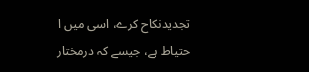تجدیدنکاح کرے، اسی میں ا حتیاط ہے، جیسے کہ درمختار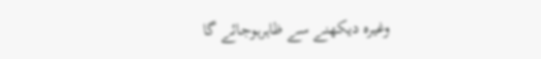وغیرہ دیکھنے سے ظاہرہوجائے گا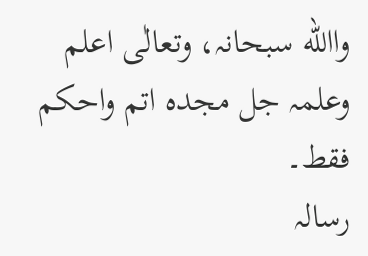واالله سبحانہ، وتعالٰی اعلم وعلمہ جل مجدہ اتم واحکم فقط۔
رسالہ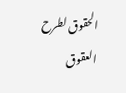الحقوق لطرح العقوق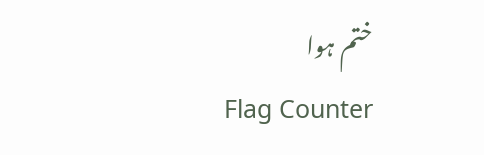ختم ہوا
Flag Counter